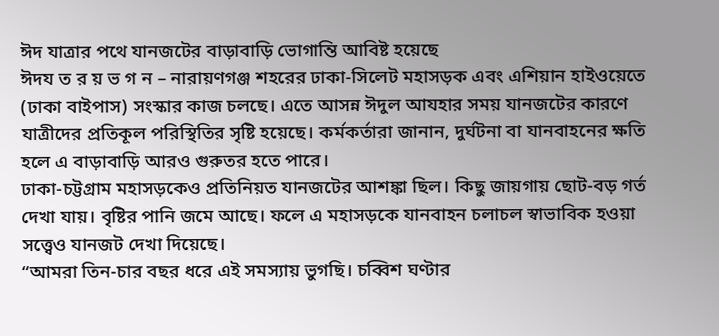ঈদ যাত্রার পথে যানজটের বাড়াবাড়ি ভোগান্তি আবিষ্ট হয়েছে
ঈদয ত র য় ভ গ ন – নারায়ণগঞ্জ শহরের ঢাকা-সিলেট মহাসড়ক এবং এশিয়ান হাইওয়েতে (ঢাকা বাইপাস) সংস্কার কাজ চলছে। এতে আসন্ন ঈদুল আযহার সময় যানজটের কারণে যাত্রীদের প্রতিকূল পরিস্থিতির সৃষ্টি হয়েছে। কর্মকর্তারা জানান, দুর্ঘটনা বা যানবাহনের ক্ষতি হলে এ বাড়াবাড়ি আরও গুরুতর হতে পারে।
ঢাকা-চট্টগ্রাম মহাসড়কেও প্রতিনিয়ত যানজটের আশঙ্কা ছিল। কিছু জায়গায় ছোট-বড় গর্ত দেখা যায়। বৃষ্টির পানি জমে আছে। ফলে এ মহাসড়কে যানবাহন চলাচল স্বাভাবিক হওয়া সত্ত্বেও যানজট দেখা দিয়েছে।
“আমরা তিন-চার বছর ধরে এই সমস্যায় ভুগছি। চব্বিশ ঘণ্টার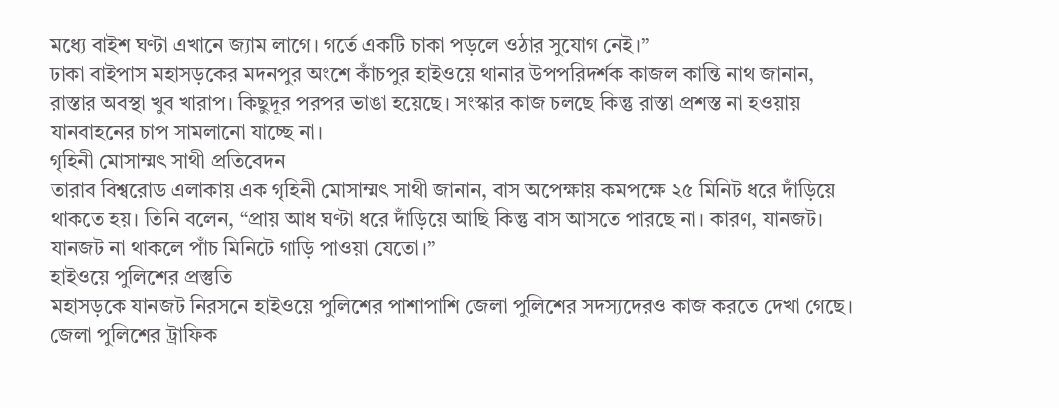মধ্যে বাইশ ঘণ্টা এখানে জ্যাম লাগে। গর্তে একটি চাকা পড়লে ওঠার সুযোগ নেই।”
ঢাকা বাইপাস মহাসড়কের মদনপুর অংশে কাঁচপুর হাইওয়ে থানার উপপরিদর্শক কাজল কান্তি নাথ জানান, রাস্তার অবস্থা খুব খারাপ। কিছুদূর পরপর ভাঙা হয়েছে। সংস্কার কাজ চলছে কিন্তু রাস্তা প্রশস্ত না হওয়ায় যানবাহনের চাপ সামলানো যাচ্ছে না।
গৃহিনী মোসাম্মৎ সাথী প্রতিবেদন
তারাব বিশ্বরোড এলাকায় এক গৃহিনী মোসাম্মৎ সাথী জানান, বাস অপেক্ষায় কমপক্ষে ২৫ মিনিট ধরে দাঁড়িয়ে থাকতে হয়। তিনি বলেন, “প্রায় আধ ঘণ্টা ধরে দাঁড়িয়ে আছি কিন্তু বাস আসতে পারছে না। কারণ, যানজট। যানজট না থাকলে পাঁচ মিনিটে গাড়ি পাওয়া যেতো।”
হাইওয়ে পুলিশের প্রস্তুতি
মহাসড়কে যানজট নিরসনে হাইওয়ে পুলিশের পাশাপাশি জেলা পুলিশের সদস্যদেরও কাজ করতে দেখা গেছে। জেলা পুলিশের ট্রাফিক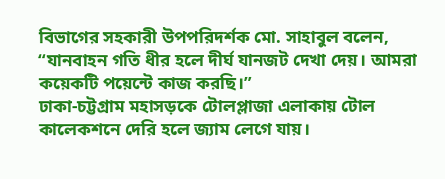বিভাগের সহকারী উপপরিদর্শক মো. সাহাবুল বলেন, “যানবাহন গতি ধীর হলে দীর্ঘ যানজট দেখা দেয়। আমরা কয়েকটি পয়েন্টে কাজ করছি।”
ঢাকা-চট্টগ্রাম মহাসড়কে টোলপ্লাজা এলাকায় টোল কালেকশনে দেরি হলে জ্যাম লেগে যায়।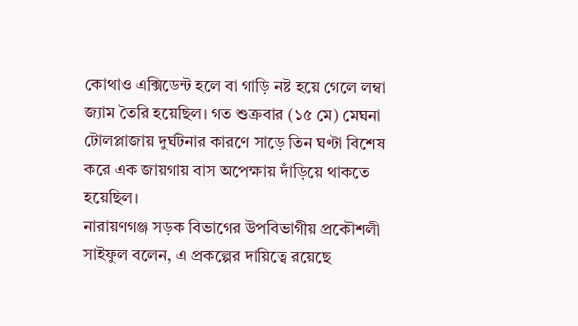কোথাও এক্সিডেন্ট হলে বা গাড়ি নষ্ট হয়ে গেলে লম্বা জ্যাম তৈরি হয়েছিল। গত শুক্রবার (১৫ মে) মেঘনা টোলপ্লাজায় দুর্ঘটনার কারণে সাড়ে তিন ঘণ্টা বিশেষ করে এক জায়গায় বাস অপেক্ষায় দাঁড়িয়ে থাকতে হয়েছিল।
নারায়ণগঞ্জ সড়ক বিভাগের উপবিভাগীয় প্রকৌশলী সাইফুল বলেন, এ প্রকল্পের দায়িত্বে রয়েছে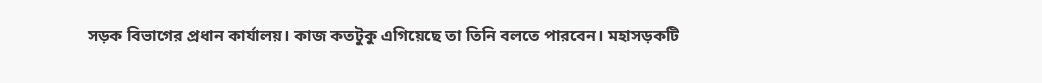সড়ক বিভাগের প্রধান কার্যালয়। কাজ কতটুকু এগিয়েছে তা তিনি বলতে পারবেন। মহাসড়কটি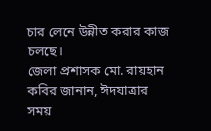চার লেনে উন্নীত করার কাজ চলছে।
জেলা প্রশাসক মো. রায়হান কবির জানান, ঈদযাত্রার সময়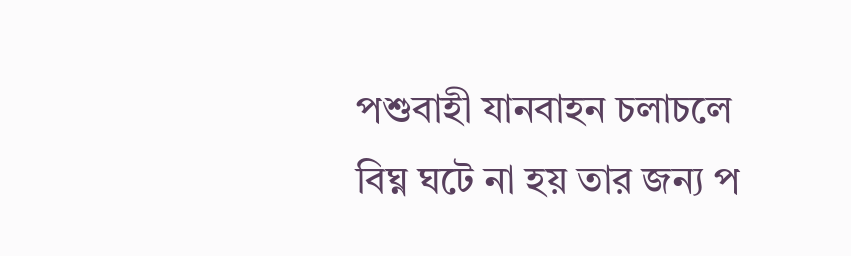পশুবাহী যানবাহন চলাচলে বিঘ্ন ঘটে না হয় তার জন্য প